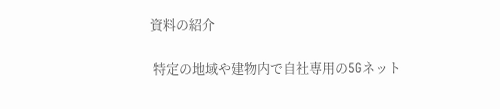資料の紹介

 特定の地域や建物内で自社専用の5Gネット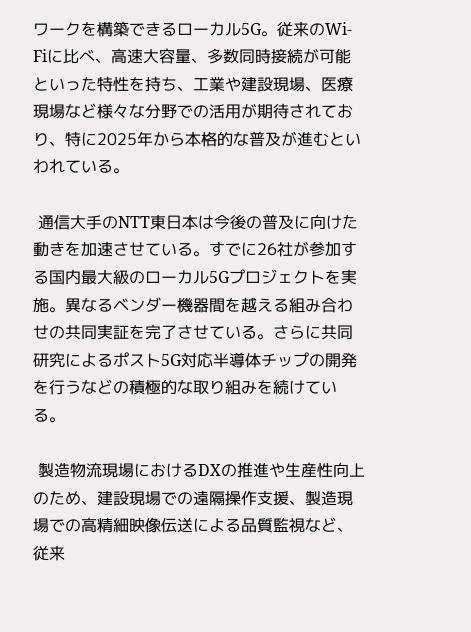ワークを構築できるローカル5G。従来のWi-Fiに比べ、高速大容量、多数同時接続が可能といった特性を持ち、工業や建設現場、医療現場など様々な分野での活用が期待されており、特に2025年から本格的な普及が進むといわれている。

 通信大手のNTT東日本は今後の普及に向けた動きを加速させている。すでに26社が参加する国内最大級のローカル5Gプロジェクトを実施。異なるベンダー機器間を越える組み合わせの共同実証を完了させている。さらに共同研究によるポスト5G対応半導体チップの開発を行うなどの積極的な取り組みを続けている。

 製造物流現場におけるDXの推進や生産性向上のため、建設現場での遠隔操作支援、製造現場での高精細映像伝送による品質監視など、従来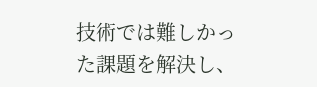技術では難しかった課題を解決し、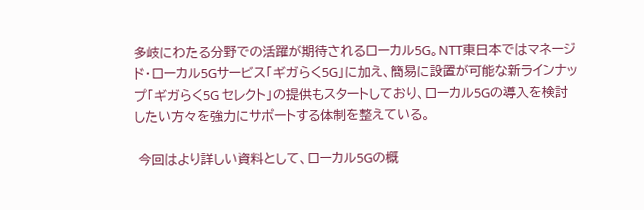多岐にわたる分野での活躍が期待されるローカル5G。NTT東日本ではマネージド・ローカル5Gサービス「ギガらく5G」に加え、簡易に設置が可能な新ラインナップ「ギガらく5G セレクト」の提供もスタートしており、ローカル5Gの導入を検討したい方々を強力にサポートする体制を整えている。

 今回はより詳しい資料として、ローカル5Gの概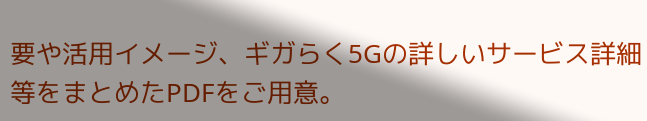要や活用イメージ、ギガらく5Gの詳しいサービス詳細等をまとめたPDFをご用意。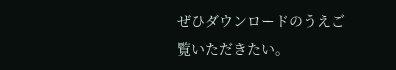ぜひダウンロードのうえご覧いただきたい。